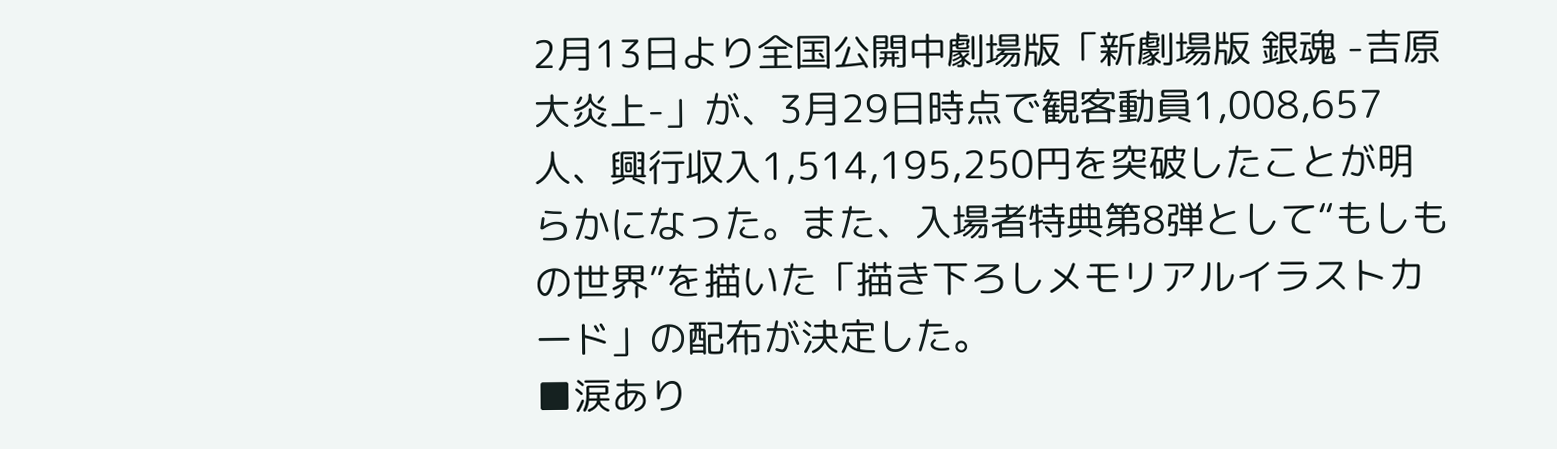2月13日より全国公開中劇場版「新劇場版 銀魂 -吉原大炎上-」が、3月29日時点で観客動員1,008,657人、興行収入1,514,195,250円を突破したことが明らかになった。また、入場者特典第8弾として“もしもの世界”を描いた「描き下ろしメモリアルイラストカード」の配布が決定した。
■涙あり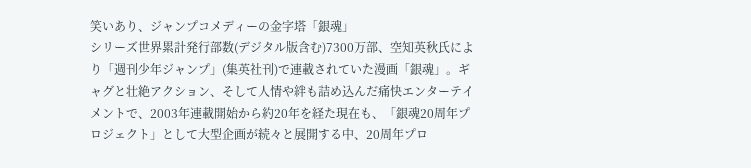笑いあり、ジャンプコメディーの金字塔「銀魂」
シリーズ世界累計発行部数(デジタル版含む)7300万部、空知英秋氏により「週刊少年ジャンプ」(集英社刊)で連載されていた漫画「銀魂」。ギャグと壮絶アクション、そして人情や絆も詰め込んだ痛快エンターテイメントで、2003年連載開始から約20年を経た現在も、「銀魂20周年プロジェクト」として大型企画が続々と展開する中、20周年プロ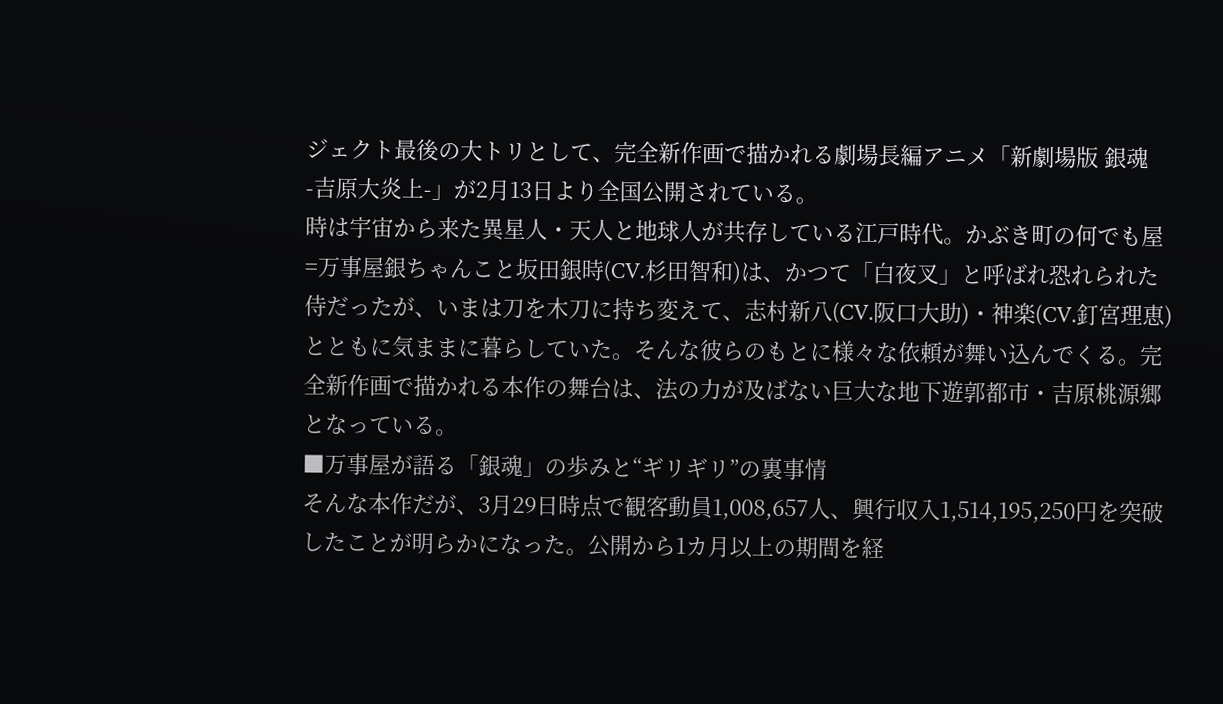ジェクト最後の大トリとして、完全新作画で描かれる劇場長編アニメ「新劇場版 銀魂 -吉原大炎上-」が2月13日より全国公開されている。
時は宇宙から来た異星人・天人と地球人が共存している江戸時代。かぶき町の何でも屋=万事屋銀ちゃんこと坂田銀時(CV.杉田智和)は、かつて「白夜叉」と呼ばれ恐れられた侍だったが、いまは刀を木刀に持ち変えて、志村新八(CV.阪口大助)・神楽(CV.釘宮理恵)とともに気ままに暮らしていた。そんな彼らのもとに様々な依頼が舞い込んでくる。完全新作画で描かれる本作の舞台は、法の力が及ばない巨大な地下遊郭都市・吉原桃源郷となっている。
■万事屋が語る「銀魂」の歩みと“ギリギリ”の裏事情
そんな本作だが、3月29日時点で観客動員1,008,657人、興行収入1,514,195,250円を突破したことが明らかになった。公開から1カ月以上の期間を経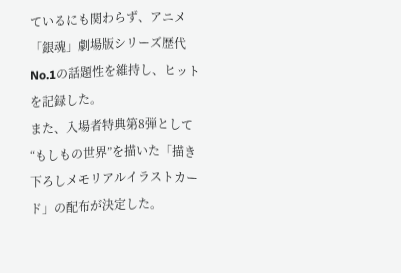ているにも関わらず、アニメ「銀魂」劇場版シリーズ歴代No.1の話題性を維持し、ヒットを記録した。
また、入場者特典第8弾として“もしもの世界”を描いた「描き下ろしメモリアルイラストカード」の配布が決定した。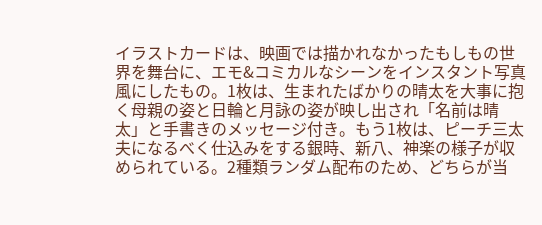イラストカードは、映画では描かれなかったもしもの世界を舞台に、エモ&コミカルなシーンをインスタント写真風にしたもの。1枚は、生まれたばかりの晴太を大事に抱く母親の姿と日輪と月詠の姿が映し出され「名前は晴太」と手書きのメッセージ付き。もう1枚は、ピーチ三太夫になるべく仕込みをする銀時、新八、神楽の様子が収められている。2種類ランダム配布のため、どちらが当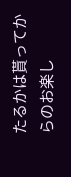たるかは貰ってからのお楽し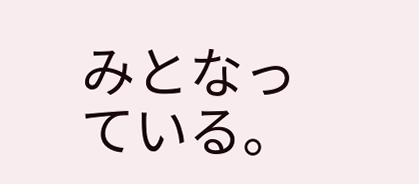みとなっている。